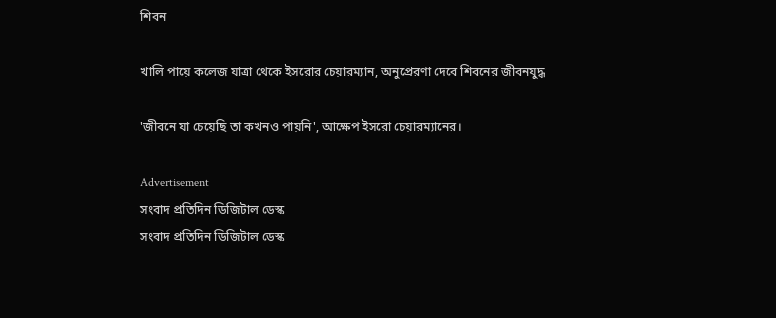শিবন

খালি পায়ে কলেজ যাত্রা থেকে ইসরোর চেয়ারম্যান, অনুপ্রেরণা দেবে শিবনের জীবনযুদ্ধ

'জীবনে যা চেয়েছি তা কখনও পায়নি', আক্ষেপ ইসরো চেয়ারম্যানের।

Advertisement
সংবাদ প্রতিদিন ডিজিটাল ডেস্ক
সংবাদ প্রতিদিন ডিজিটাল ডেস্ক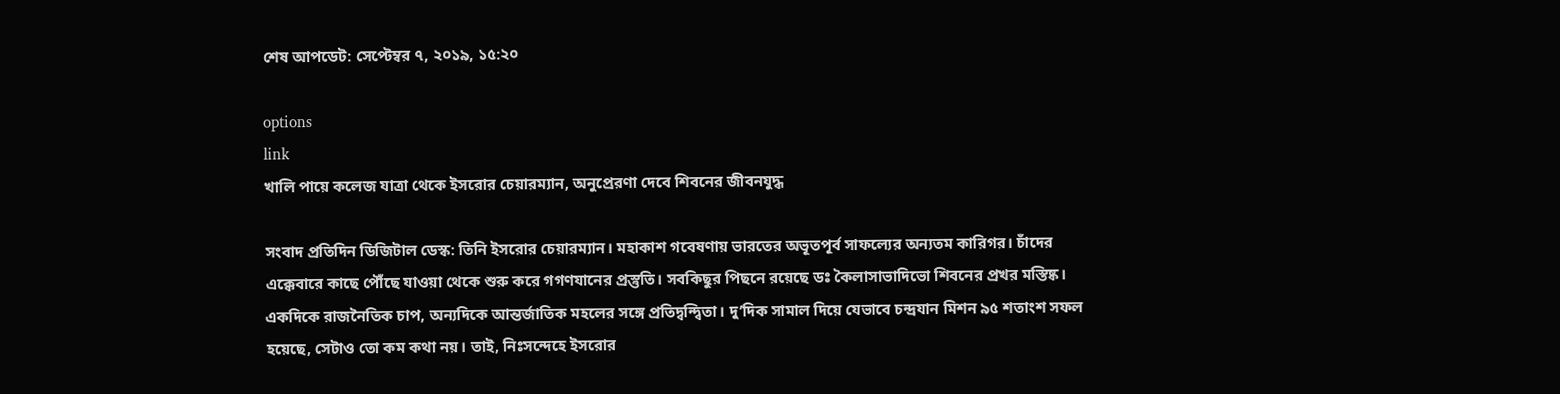শেষ আপডেট: সেপ্টেম্বর ৭, ২০১৯, ১৫:২০

options
link
খালি পায়ে কলেজ যাত্রা থেকে ইসরোর চেয়ারম্যান, অনুপ্রেরণা দেবে শিবনের জীবনযুদ্ধ

সংবাদ প্রতিদিন ডিজিটাল ডেস্ক: তিনি ইসরোর চেয়ারম্যান। মহাকাশ গবেষণায় ভারতের অভূতপূর্ব সাফল্যের অন্যতম কারিগর। চাঁদের এক্কেবারে কাছে পৌঁছে যাওয়া থেকে শুরু করে গগণযানের প্রস্তুতি। সবকিছুর পিছনে রয়েছে ডঃ কৈলাসাভাদিভো শিবনের প্রখর মস্তিষ্ক। একদিকে রাজনৈতিক চাপ, অন্যদিকে আন্তর্জাতিক মহলের সঙ্গে প্রতিদ্বন্দ্বিতা। দু’দিক সামাল দিয়ে যেভাবে চন্দ্রযান মিশন ৯৫ শতাংশ সফল হয়েছে, সেটাও তো কম কথা নয়। তাই, নিঃসন্দেহে ইসরোর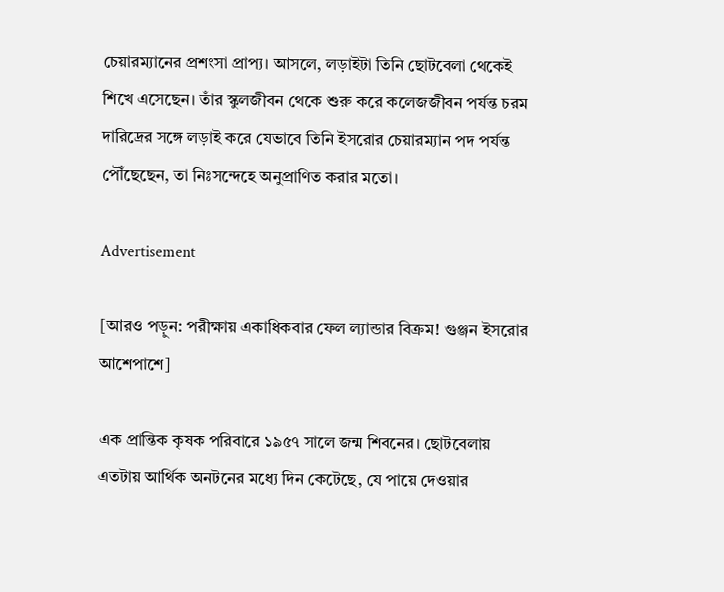চেয়ারম্যানের প্রশংসা প্রাপ্য। আসলে, লড়াইটা তিনি ছোটবেলা থেকেই শিখে এসেছেন। তাঁর স্কুলজীবন থেকে শুরু করে কলেজজীবন পর্যন্ত চরম দারিদ্রের সঙ্গে লড়াই করে যেভাবে তিনি ইসরোর চেয়ারম্যান পদ পর্যন্ত পৌঁছেছেন, তা নিঃসন্দেহে অনুপ্রাণিত করার মতো।

Advertisement

[আরও পড়ুন: পরীক্ষায় একাধিকবার ফেল ল্যান্ডার বিক্রম! গুঞ্জন ইসরোর আশেপাশে]

এক প্রান্তিক কৃষক পরিবারে ১৯৫৭ সালে জন্ম শিবনের। ছোটবেলায় এতটায় আর্থিক অনটনের মধ্যে দিন কেটেছে, যে পায়ে দেওয়ার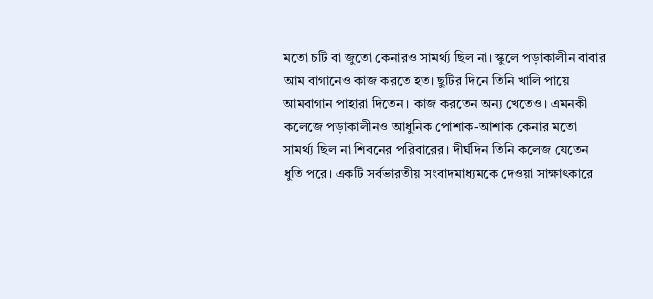মতো চটি বা জুতো কেনারও সামর্থ্য ছিল না। স্কুলে পড়াকালীন বাবার আম বাগানেও কাজ করতে হত। ছুটির দিনে তিনি খালি পায়ে আমবাগান পাহারা দিতেন। কাজ করতেন অন্য খেতেও। এমনকী কলেজে পড়াকালীনও আধুনিক পোশাক-আশাক কেনার মতো সামর্থ্য ছিল না শিবনের পরিবারের। দীর্ঘদিন তিনি কলেজ যেতেন ধুতি পরে। একটি সর্বভারতীয় সংবাদমাধ্যমকে দেওয়া সাক্ষাৎকারে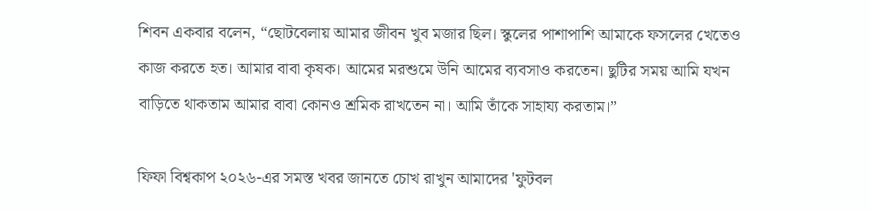শিবন একবার বলেন, “ছোটবেলায় আমার জীবন খুব মজার ছিল। স্কুলের পাশাপাশি আমাকে ফসলের খেতেও কাজ করতে হত। আমার বাবা কৃষক। আমের মরশুমে উনি আমের ব্যবসাও করতেন। ছুটির সময় আমি যখন বাড়িতে থাকতাম আমার বাবা কোনও শ্রমিক রাখতেন না। আমি তাঁকে সাহায্য করতাম।”

ফিফা বিশ্বকাপ ২০২৬-এর সমস্ত খবর জানতে চোখ রাখুন আমাদের 'ফুটবল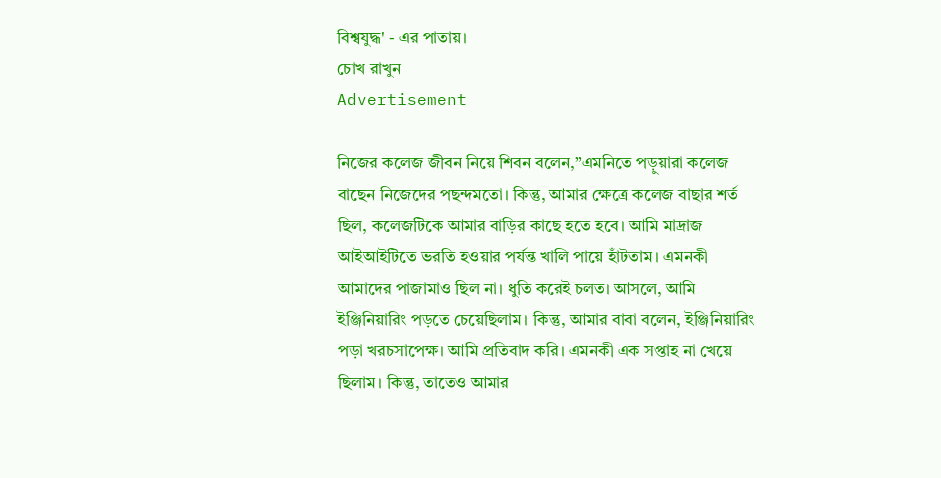বিশ্বযুদ্ধ' - এর পাতায়।
চোখ রাখুন
Advertisement

নিজের কলেজ জীবন নিয়ে শিবন বলেন,”এমনিতে পড়ুয়ারা কলেজ বাছেন নিজেদের পছন্দমতো। কিন্তু, আমার ক্ষেত্রে কলেজ বাছার শর্ত ছিল, কলেজটিকে আমার বাড়ির কাছে হতে হবে। আমি মাদ্রাজ আইআইটিতে ভরতি হওয়ার পর্যন্ত খালি পায়ে হাঁটতাম। এমনকী আমাদের পাজামাও ছিল না। ধুতি করেই চলত। আসলে, আমি ইঞ্জিনিয়ারিং পড়তে চেয়েছিলাম। কিন্তু, আমার বাবা বলেন, ইঞ্জিনিয়ারিং পড়া খরচসাপেক্ষ। আমি প্রতিবাদ করি। এমনকী এক সপ্তাহ না খেয়ে ছিলাম। কিন্তু, তাতেও আমার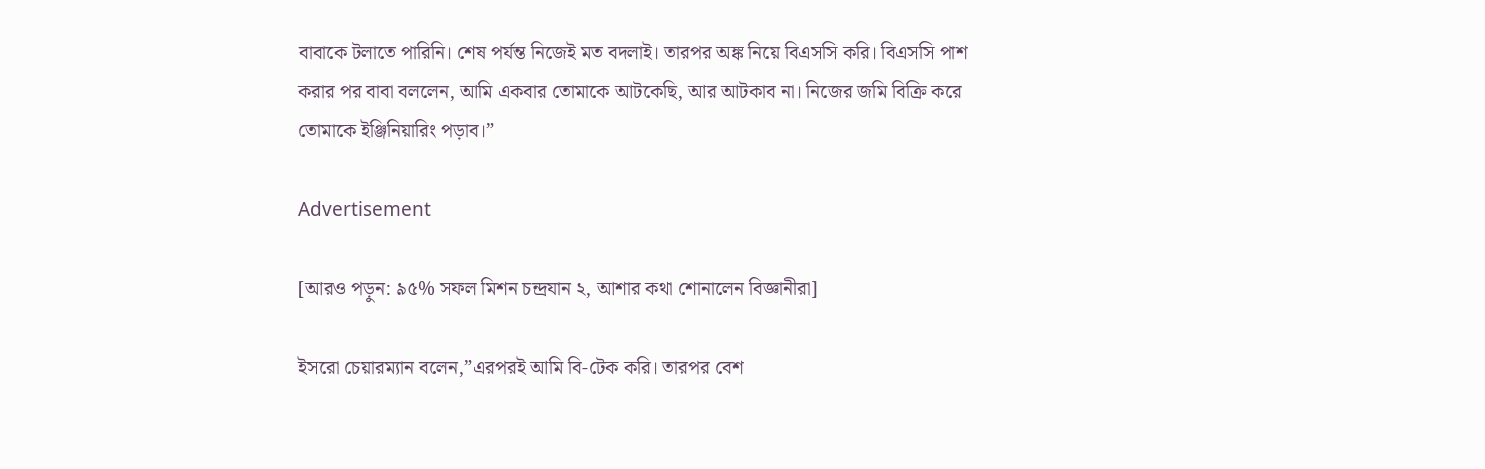বাবাকে টলাতে পারিনি। শেষ পর্যন্ত নিজেই মত বদলাই। তারপর অঙ্ক নিয়ে বিএসসি করি। বিএসসি পাশ করার পর বাবা বললেন, আমি একবার তোমাকে আটকেছি, আর আটকাব না। নিজের জমি বিক্রি করে তোমাকে ইঞ্জিনিয়ারিং পড়াব।”

Advertisement

[আরও পড়ুন: ৯৫% সফল মিশন চন্দ্রযান ২, আশার কথা শোনালেন বিজ্ঞানীরা]

ইসরো চেয়ারম্যান বলেন,”এরপরই আমি বি-টেক করি। তারপর বেশ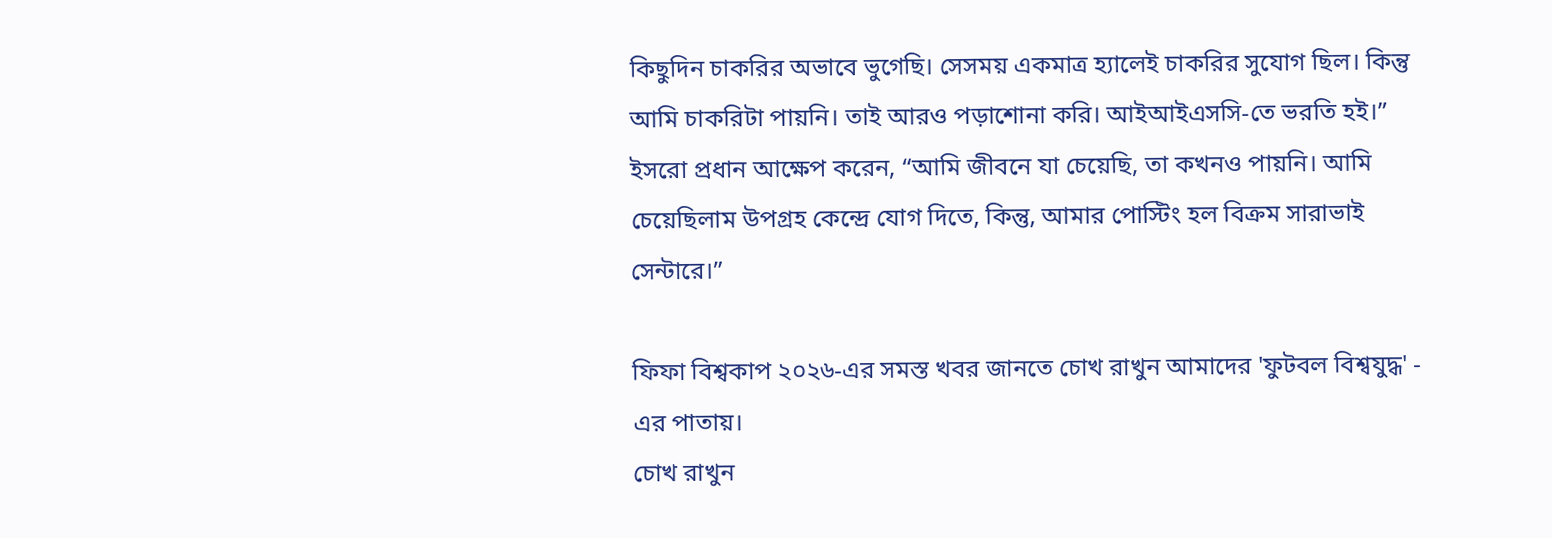কিছুদিন চাকরির অভাবে ভুগেছি। সেসময় একমাত্র হ্যালেই চাকরির সুযোগ ছিল। কিন্তু আমি চাকরিটা পায়নি। তাই আরও পড়াশোনা করি। আইআইএসসি-তে ভরতি হই।” ইসরো প্রধান আক্ষেপ করেন, “আমি জীবনে যা চেয়েছি, তা কখনও পায়নি। আমি চেয়েছিলাম উপগ্রহ কেন্দ্রে যোগ দিতে, কিন্তু, আমার পোস্টিং হল বিক্রম সারাভাই সেন্টারে।”

ফিফা বিশ্বকাপ ২০২৬-এর সমস্ত খবর জানতে চোখ রাখুন আমাদের 'ফুটবল বিশ্বযুদ্ধ' - এর পাতায়।
চোখ রাখুন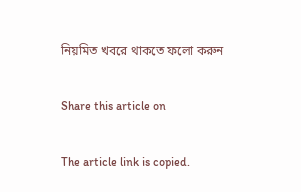নিয়মিত খবরে থাকতে ফলো করুন

Share this article on

The article link is copied.